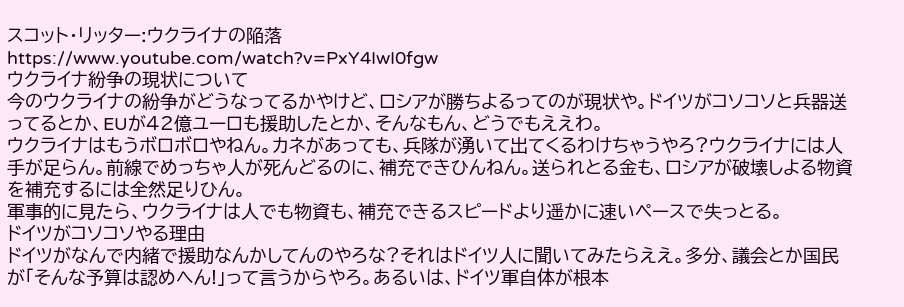スコット・リッター:ウクライナの陥落
https://www.youtube.com/watch?v=PxY4IwI0fgw
ウクライナ紛争の現状について
今のウクライナの紛争がどうなってるかやけど、ロシアが勝ちよるってのが現状や。ドイツがコソコソと兵器送ってるとか、EUが42億ユーロも援助したとか、そんなもん、どうでもええわ。
ウクライナはもうボロボロやねん。カネがあっても、兵隊が湧いて出てくるわけちゃうやろ?ウクライナには人手が足らん。前線でめっちゃ人が死んどるのに、補充できひんねん。送られとる金も、ロシアが破壊しよる物資を補充するには全然足りひん。
軍事的に見たら、ウクライナは人でも物資も、補充できるスピードより遥かに速いペースで失っとる。
ドイツがコソコソやる理由
ドイツがなんで内緒で援助なんかしてんのやろな?それはドイツ人に聞いてみたらええ。多分、議会とか国民が「そんな予算は認めへん!」って言うからやろ。あるいは、ドイツ軍自体が根本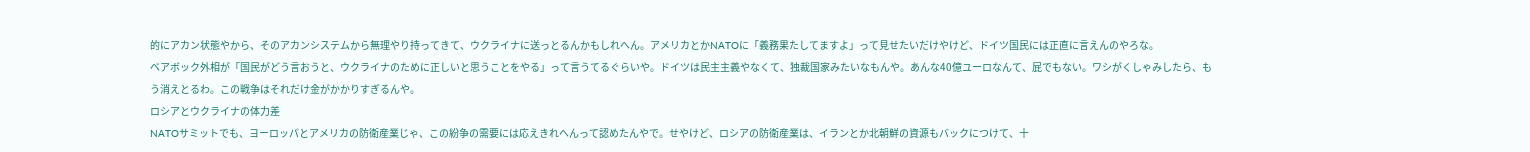的にアカン状態やから、そのアカンシステムから無理やり持ってきて、ウクライナに送っとるんかもしれへん。アメリカとかNATOに「義務果たしてますよ」って見せたいだけやけど、ドイツ国民には正直に言えんのやろな。
ベアボック外相が「国民がどう言おうと、ウクライナのために正しいと思うことをやる」って言うてるぐらいや。ドイツは民主主義やなくて、独裁国家みたいなもんや。あんな40億ユーロなんて、屁でもない。ワシがくしゃみしたら、もう消えとるわ。この戦争はそれだけ金がかかりすぎるんや。
ロシアとウクライナの体力差
NATOサミットでも、ヨーロッパとアメリカの防衛産業じゃ、この紛争の需要には応えきれへんって認めたんやで。せやけど、ロシアの防衛産業は、イランとか北朝鮮の資源もバックにつけて、十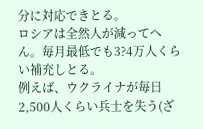分に対応できとる。
ロシアは全然人が減ってへん。毎月最低でも3?4万人くらい補充しとる。
例えば、ウクライナが毎日2,500人くらい兵士を失う(ざ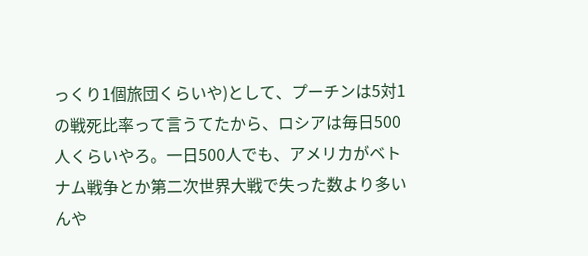っくり1個旅団くらいや)として、プーチンは5対1の戦死比率って言うてたから、ロシアは毎日500人くらいやろ。一日500人でも、アメリカがベトナム戦争とか第二次世界大戦で失った数より多いんや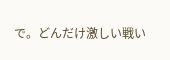で。どんだけ激しい戦い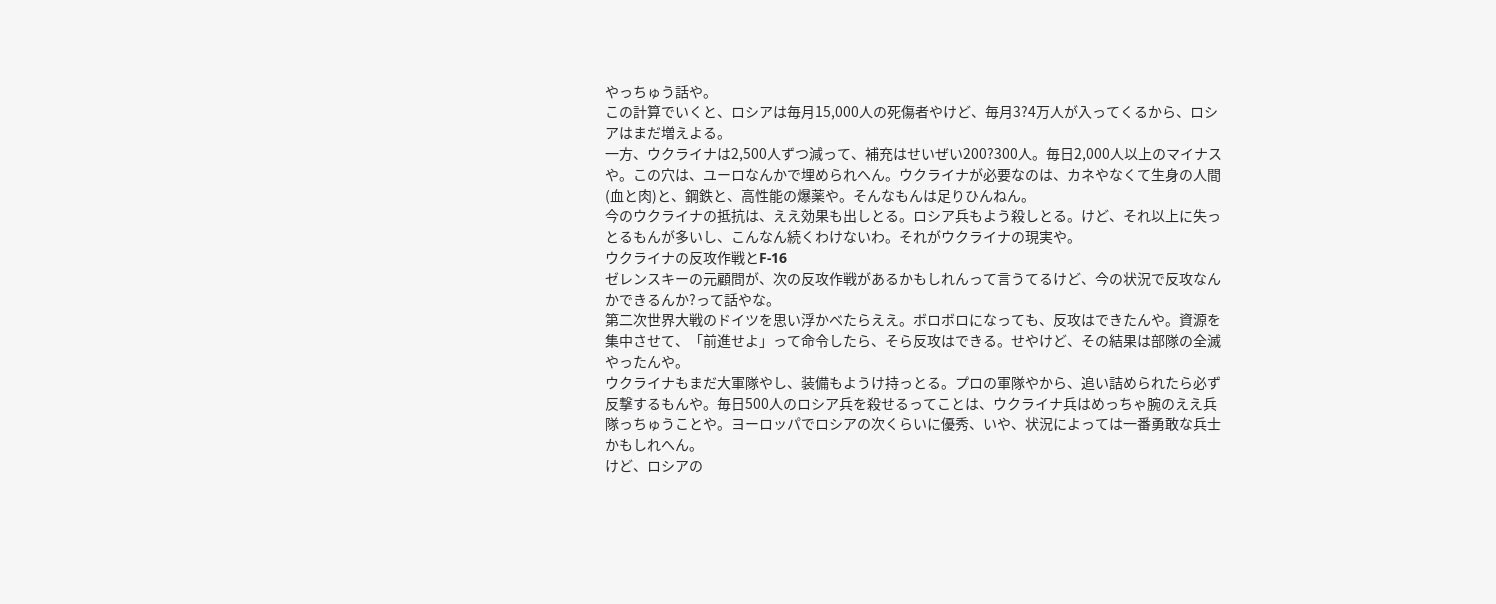やっちゅう話や。
この計算でいくと、ロシアは毎月15,000人の死傷者やけど、毎月3?4万人が入ってくるから、ロシアはまだ増えよる。
一方、ウクライナは2,500人ずつ減って、補充はせいぜい200?300人。毎日2,000人以上のマイナスや。この穴は、ユーロなんかで埋められへん。ウクライナが必要なのは、カネやなくて生身の人間(血と肉)と、鋼鉄と、高性能の爆薬や。そんなもんは足りひんねん。
今のウクライナの抵抗は、ええ効果も出しとる。ロシア兵もよう殺しとる。けど、それ以上に失っとるもんが多いし、こんなん続くわけないわ。それがウクライナの現実や。
ウクライナの反攻作戦とF-16
ゼレンスキーの元顧問が、次の反攻作戦があるかもしれんって言うてるけど、今の状況で反攻なんかできるんか?って話やな。
第二次世界大戦のドイツを思い浮かべたらええ。ボロボロになっても、反攻はできたんや。資源を集中させて、「前進せよ」って命令したら、そら反攻はできる。せやけど、その結果は部隊の全滅やったんや。
ウクライナもまだ大軍隊やし、装備もようけ持っとる。プロの軍隊やから、追い詰められたら必ず反撃するもんや。毎日500人のロシア兵を殺せるってことは、ウクライナ兵はめっちゃ腕のええ兵隊っちゅうことや。ヨーロッパでロシアの次くらいに優秀、いや、状況によっては一番勇敢な兵士かもしれへん。
けど、ロシアの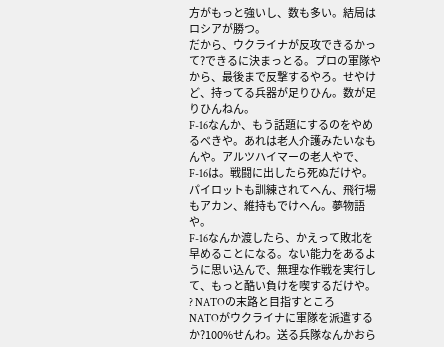方がもっと強いし、数も多い。結局はロシアが勝つ。
だから、ウクライナが反攻できるかって?できるに決まっとる。プロの軍隊やから、最後まで反撃するやろ。せやけど、持ってる兵器が足りひん。数が足りひんねん。
F-16なんか、もう話題にするのをやめるべきや。あれは老人介護みたいなもんや。アルツハイマーの老人やで、F-16は。戦闘に出したら死ぬだけや。パイロットも訓練されてへん、飛行場もアカン、維持もでけへん。夢物語や。
F-16なんか渡したら、かえって敗北を早めることになる。ない能力をあるように思い込んで、無理な作戦を実行して、もっと酷い負けを喫するだけや。
? NATOの末路と目指すところ
NATOがウクライナに軍隊を派遣するか?100%せんわ。送る兵隊なんかおら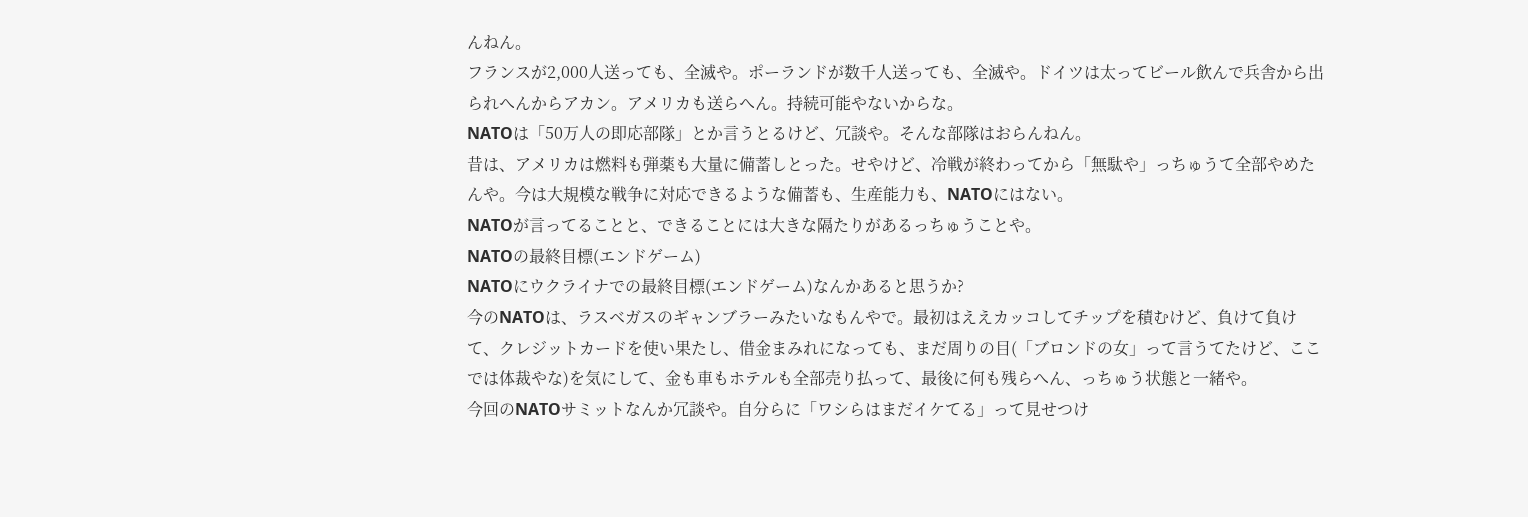んねん。
フランスが2,000人送っても、全滅や。ポーランドが数千人送っても、全滅や。ドイツは太ってビール飲んで兵舎から出られへんからアカン。アメリカも送らへん。持続可能やないからな。
NATOは「50万人の即応部隊」とか言うとるけど、冗談や。そんな部隊はおらんねん。
昔は、アメリカは燃料も弾薬も大量に備蓄しとった。せやけど、冷戦が終わってから「無駄や」っちゅうて全部やめたんや。今は大規模な戦争に対応できるような備蓄も、生産能力も、NATOにはない。
NATOが言ってることと、できることには大きな隔たりがあるっちゅうことや。
NATOの最終目標(エンドゲーム)
NATOにウクライナでの最終目標(エンドゲーム)なんかあると思うか?
今のNATOは、ラスベガスのギャンブラーみたいなもんやで。最初はええカッコしてチップを積むけど、負けて負けて、クレジットカードを使い果たし、借金まみれになっても、まだ周りの目(「ブロンドの女」って言うてたけど、ここでは体裁やな)を気にして、金も車もホテルも全部売り払って、最後に何も残らへん、っちゅう状態と一緒や。
今回のNATOサミットなんか冗談や。自分らに「ワシらはまだイケてる」って見せつけ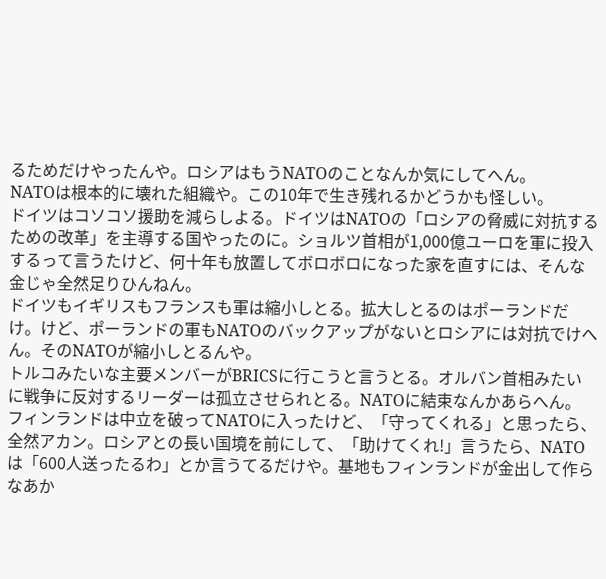るためだけやったんや。ロシアはもうNATOのことなんか気にしてへん。
NATOは根本的に壊れた組織や。この10年で生き残れるかどうかも怪しい。
ドイツはコソコソ援助を減らしよる。ドイツはNATOの「ロシアの脅威に対抗するための改革」を主導する国やったのに。ショルツ首相が1,000億ユーロを軍に投入するって言うたけど、何十年も放置してボロボロになった家を直すには、そんな金じゃ全然足りひんねん。
ドイツもイギリスもフランスも軍は縮小しとる。拡大しとるのはポーランドだけ。けど、ポーランドの軍もNATOのバックアップがないとロシアには対抗でけへん。そのNATOが縮小しとるんや。
トルコみたいな主要メンバーがBRICSに行こうと言うとる。オルバン首相みたいに戦争に反対するリーダーは孤立させられとる。NATOに結束なんかあらへん。
フィンランドは中立を破ってNATOに入ったけど、「守ってくれる」と思ったら、全然アカン。ロシアとの長い国境を前にして、「助けてくれ!」言うたら、NATOは「600人送ったるわ」とか言うてるだけや。基地もフィンランドが金出して作らなあか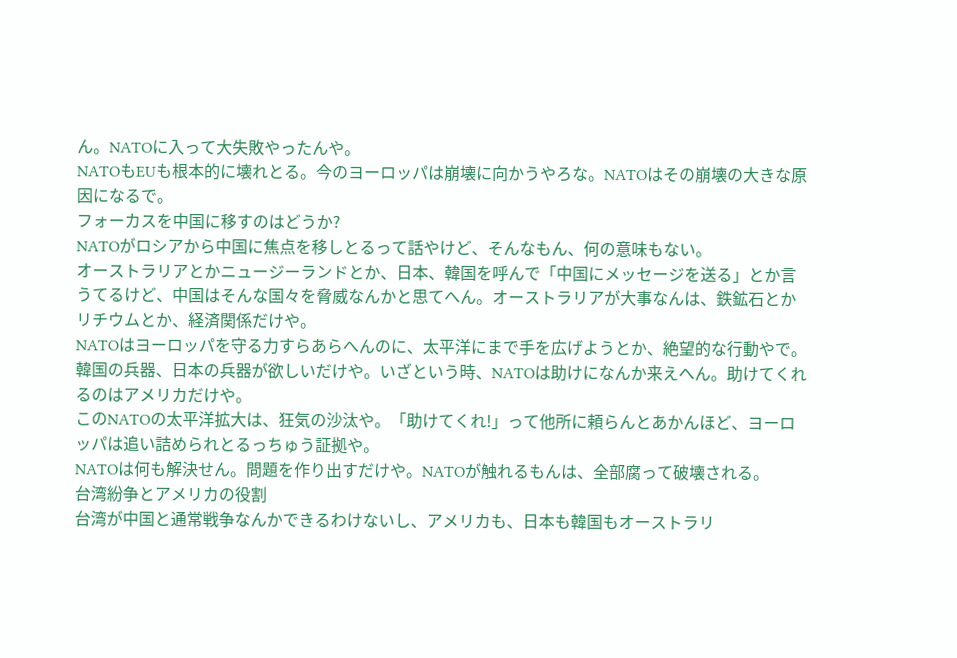ん。NATOに入って大失敗やったんや。
NATOもEUも根本的に壊れとる。今のヨーロッパは崩壊に向かうやろな。NATOはその崩壊の大きな原因になるで。
フォーカスを中国に移すのはどうか?
NATOがロシアから中国に焦点を移しとるって話やけど、そんなもん、何の意味もない。
オーストラリアとかニュージーランドとか、日本、韓国を呼んで「中国にメッセージを送る」とか言うてるけど、中国はそんな国々を脅威なんかと思てへん。オーストラリアが大事なんは、鉄鉱石とかリチウムとか、経済関係だけや。
NATOはヨーロッパを守る力すらあらへんのに、太平洋にまで手を広げようとか、絶望的な行動やで。
韓国の兵器、日本の兵器が欲しいだけや。いざという時、NATOは助けになんか来えへん。助けてくれるのはアメリカだけや。
このNATOの太平洋拡大は、狂気の沙汰や。「助けてくれ!」って他所に頼らんとあかんほど、ヨーロッパは追い詰められとるっちゅう証拠や。
NATOは何も解決せん。問題を作り出すだけや。NATOが触れるもんは、全部腐って破壊される。
台湾紛争とアメリカの役割
台湾が中国と通常戦争なんかできるわけないし、アメリカも、日本も韓国もオーストラリ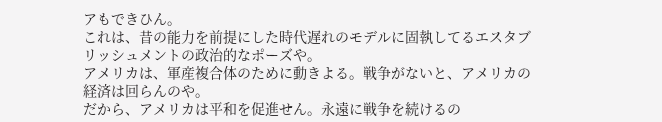アもできひん。
これは、昔の能力を前提にした時代遅れのモデルに固執してるエスタブリッシュメントの政治的なポーズや。
アメリカは、軍産複合体のために動きよる。戦争がないと、アメリカの経済は回らんのや。
だから、アメリカは平和を促進せん。永遠に戦争を続けるの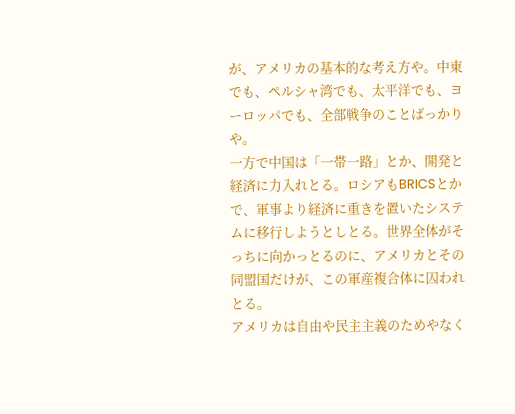が、アメリカの基本的な考え方や。中東でも、ペルシャ湾でも、太平洋でも、ヨーロッパでも、全部戦争のことばっかりや。
一方で中国は「一帯一路」とか、開発と経済に力入れとる。ロシアもBRICSとかで、軍事より経済に重きを置いたシステムに移行しようとしとる。世界全体がそっちに向かっとるのに、アメリカとその同盟国だけが、この軍産複合体に囚われとる。
アメリカは自由や民主主義のためやなく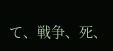て、戦争、死、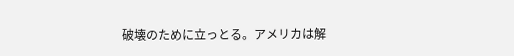破壊のために立っとる。アメリカは解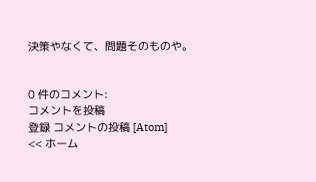決策やなくて、問題そのものや。


0 件のコメント:
コメントを投稿
登録 コメントの投稿 [Atom]
<< ホーム